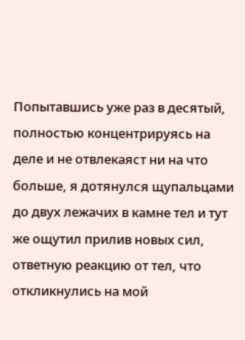Попытавшись уже раз в десятый, полностью концентрируясь на деле и не отвлекаяст ни на что больше, я дотянулся щупальцами до двух лежачих в камне тел и тут же ощутил прилив новых сил, ответную реакцию от тел, что откликнулись на мой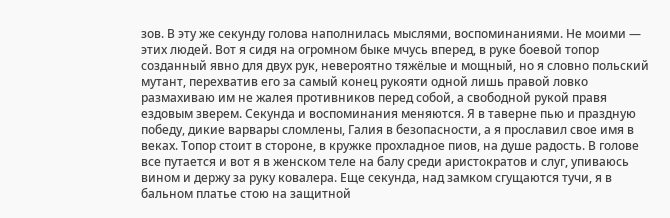зов. В эту же секунду голова наполнилась мыслями, воспоминаниями. Не моими — этих людей. Вот я сидя на огромном быке мчусь вперед, в руке боевой топор созданный явно для двух рук, невероятно тяжёлые и мощный, но я словно польский мутант, перехватив его за самый конец рукояти одной лишь правой ловко размахиваю им не жалея противников перед собой, а свободной рукой правя ездовым зверем. Секунда и воспоминания меняются. Я в таверне пью и праздную победу, дикие варвары сломлены, Галия в безопасности, а я прославил свое имя в веках. Топор стоит в стороне, в кружке прохладное пиов, на душе радость. В голове все путается и вот я в женском теле на балу среди аристократов и слуг, упиваюсь вином и держу за руку ковалера. Еще секунда, над замком сгущаются тучи, я в бальном платье стою на защитной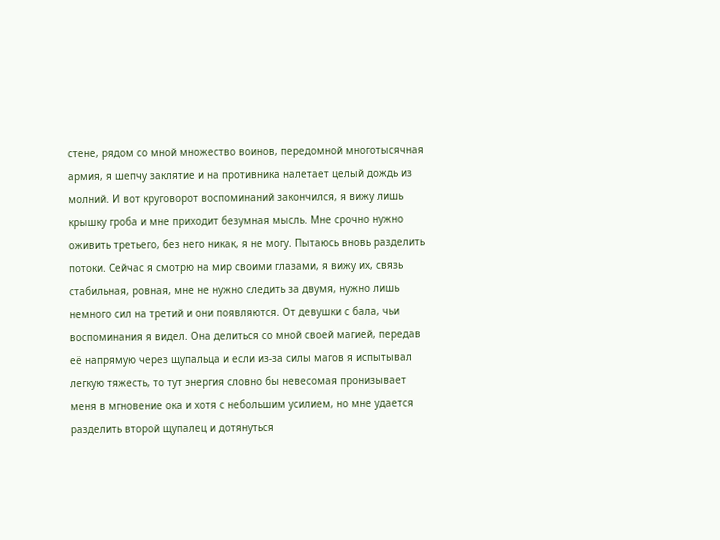стене, рядом со мной множество воинов, передомной многотысячная армия, я шепчу заклятие и на противника налетает целый дождь из молний. И вот круговорот воспоминаний закончился, я вижу лишь крышку гроба и мне приходит безумная мысль. Мне срочно нужно оживить третьего, без него никак, я не могу. Пытаюсь вновь разделить потоки. Сейчас я смотрю на мир своими глазами, я вижу их, связь стабильная, ровная, мне не нужно следить за двумя, нужно лишь немного сил на третий и они появляются. От девушки с бала, чьи воспоминания я видел. Она делиться со мной своей магией, передав еë напрямую через щупальца и если из-за силы магов я испытывал легкую тяжесть, то тут энергия словно бы невесомая пронизывает меня в мгновение ока и хотя с небольшим усилием, но мне удается разделить второй щупалец и дотянуться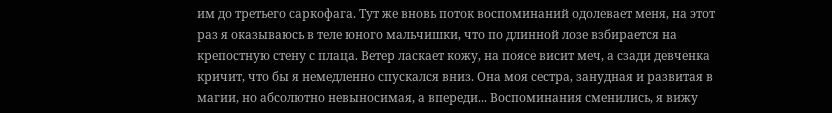им до третьего саркофага. Тут же вновь поток воспоминаний одолевает меня, на этот раз я оказываюсь в теле юного мальчишки, что по длинной лозе взбирается на крепостную стену с плаца. Ветер ласкает кожу, на поясе висит меч, а сзади девченка кричит, что бы я немедленно спускался вниз. Она моя сестра, занудная и развитая в магии, но абсолютно невыносимая, а впереди... Воспоминания сменились, я вижу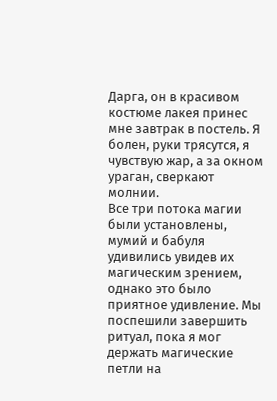Дарга, он в красивом костюме лакея принес мне завтрак в постель. Я болен, руки трясутся, я чувствую жар, а за окном ураган, сверкают молнии.
Все три потока магии были установлены, мумий и бабуля удивились увидев их магическим зрением, однако это было приятное удивление. Мы поспешили завершить ритуал, пока я мог держать магические петли на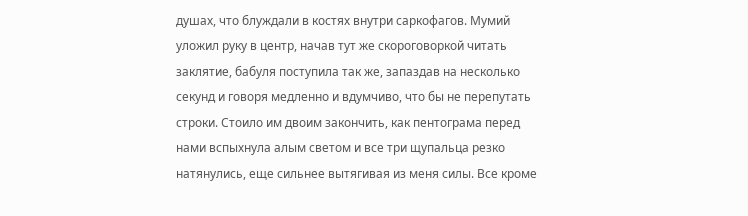душах, что блуждали в костях внутри саркофагов. Мумий уложил руку в центр, начав тут же скороговоркой читать заклятие, бабуля поступила так же, запаздав на несколько секунд и говоря медленно и вдумчиво, что бы не перепутать строки. Стоило им двоим закончить, как пентограма перед нами вспыхнула алым светом и все три щупальца резко натянулись, еще сильнее вытягивая из меня силы. Все кроме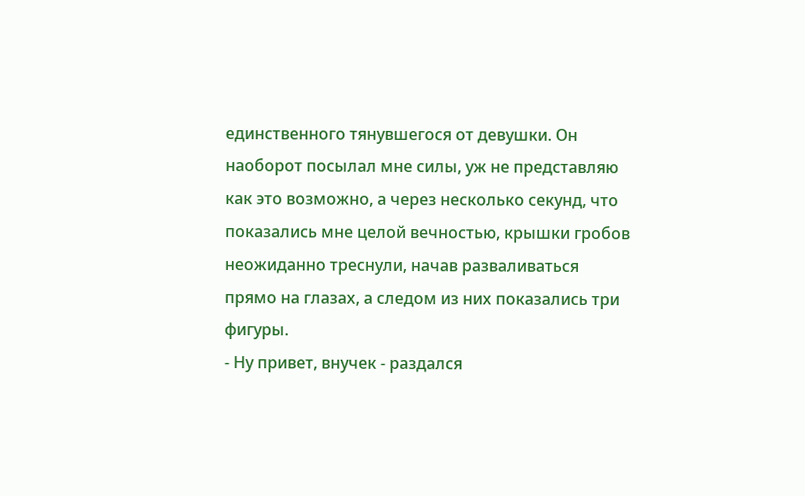единственного тянувшегося от девушки. Он наоборот посылал мне силы, уж не представляю как это возможно, а через несколько секунд, что показались мне целой вечностью, крышки гробов неожиданно треснули, начав разваливаться прямо на глазах, а следом из них показались три фигуры.
- Ну привет, внучек - раздался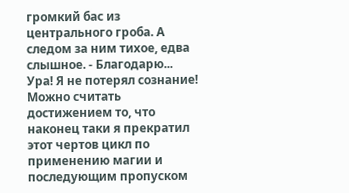громкий бас из центрального гроба. А следом за ним тихое, едва слышное. - Благодарю...
Ура! Я не потерял сознание! Можно считать достижением то, что наконец таки я прекратил этот чертов цикл по применению магии и последующим пропуском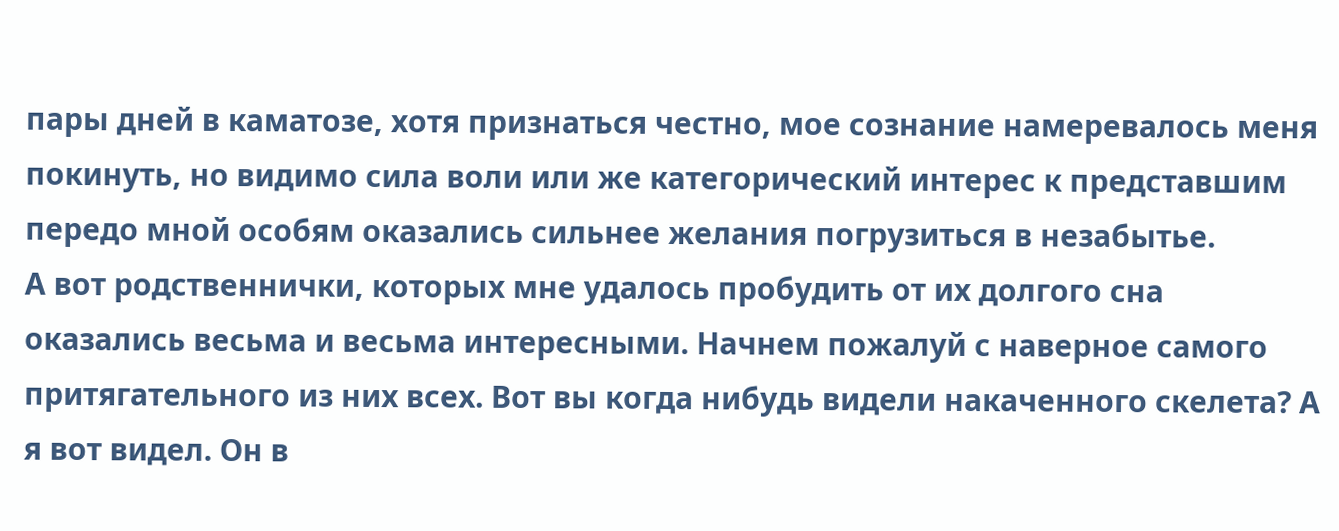пары дней в каматозе, хотя признаться честно, мое сознание намеревалось меня покинуть, но видимо сила воли или же категорический интерес к представшим передо мной особям оказались сильнее желания погрузиться в незабытье.
А вот родственнички, которых мне удалось пробудить от их долгого сна оказались весьма и весьма интересными. Начнем пожалуй с наверное самого притягательного из них всех. Вот вы когда нибудь видели накаченного скелета? А я вот видел. Он в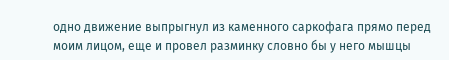одно движение выпрыгнул из каменного саркофага прямо перед моим лицом, еще и провел разминку словно бы у него мышцы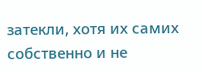затекли, хотя их самих собственно и не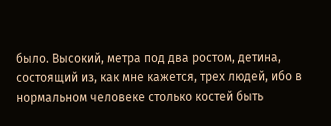было. Высокий, метра под два ростом, детина, состоящий из, как мне кажется, трех людей, ибо в нормальном человеке столько костей быть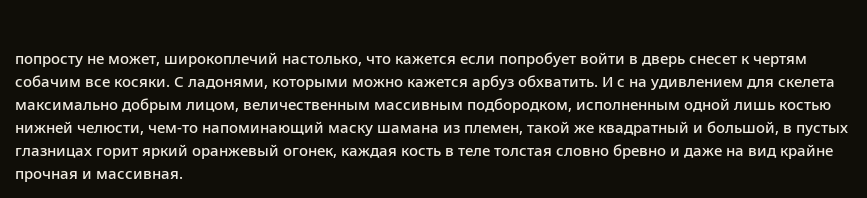попросту не может, широкоплечий настолько, что кажется если попробует войти в дверь снесет к чертям собачим все косяки. С ладонями, которыми можно кажется арбуз обхватить. И с на удивлением для скелета максимально добрым лицом, величественным массивным подбородком, исполненным одной лишь костью нижней челюсти, чем-то напоминающий маску шамана из племен, такой же квадратный и большой, в пустых глазницах горит яркий оранжевый огонек, каждая кость в теле толстая словно бревно и даже на вид крайне прочная и массивная.